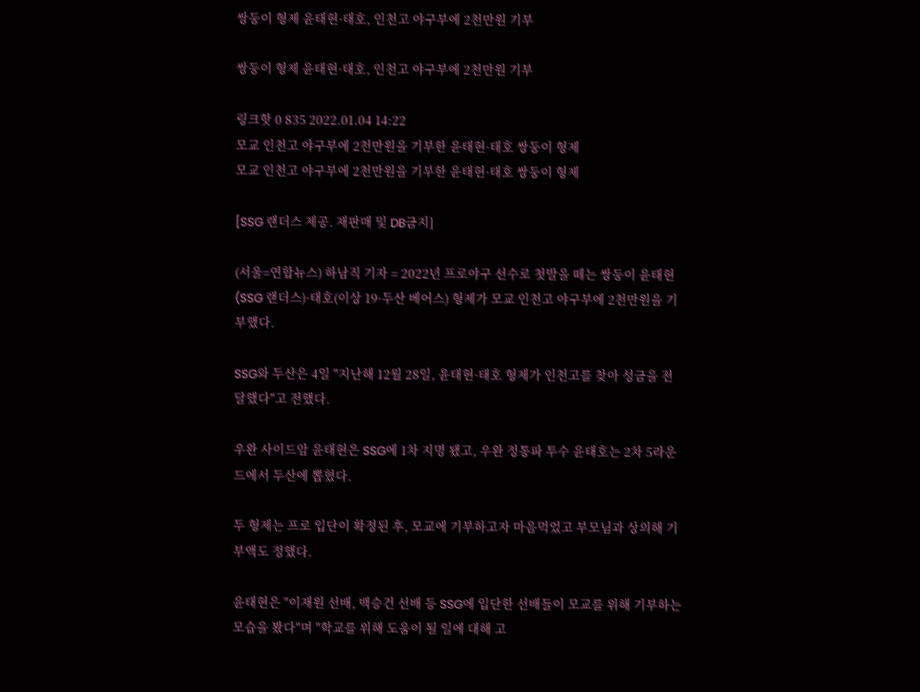쌍둥이 형제 윤태현·태호, 인천고 야구부에 2천만원 기부

쌍둥이 형제 윤태현·태호, 인천고 야구부에 2천만원 기부

링크핫 0 835 2022.01.04 14:22
모교 인천고 야구부에 2천만원을 기부한 윤태현·태호 쌍둥이 형제
모교 인천고 야구부에 2천만원을 기부한 윤태현·태호 쌍둥이 형제

[SSG 랜더스 제공. 재판매 및 DB금지]

(서울=연합뉴스) 하남직 기자 = 2022년 프로야구 선수로 첫발을 떼는 쌍둥이 윤태현(SSG 랜더스)·태호(이상 19·두산 베어스) 형제가 모교 인천고 야구부에 2천만원을 기부했다.

SSG와 두산은 4일 "지난해 12월 28일, 윤태현·태호 형제가 인천고를 찾아 성금을 전달했다"고 전했다.

우완 사이드암 윤태현은 SSG에 1차 지명 됐고, 우완 정통파 투수 윤태호는 2차 5라운드에서 두산에 뽑혔다.

두 형제는 프로 입단이 확정된 후, 모교에 기부하고자 마음먹었고 부모님과 상의해 기부액도 정했다.

윤태현은 "이재원 선배, 백승건 선배 등 SSG에 입단한 선배들이 모교를 위해 기부하는 모습을 봤다"며 "학교를 위해 도움이 될 일에 대해 고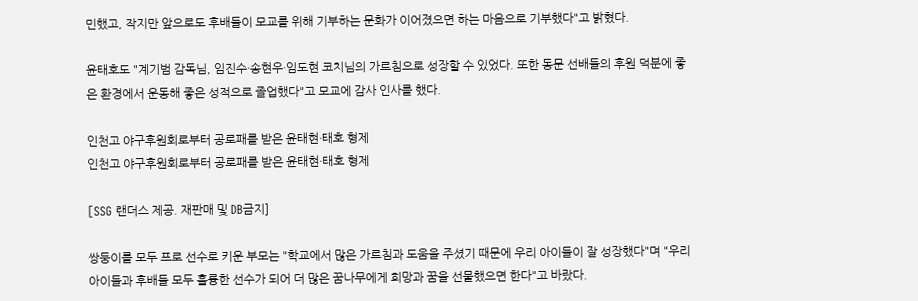민했고, 작지만 앞으로도 후배들이 모교를 위해 기부하는 문화가 이어졌으면 하는 마음으로 기부했다"고 밝혔다.

윤태호도 "계기범 감독님, 임진수·송현우·임도현 코치님의 가르침으로 성장할 수 있었다. 또한 동문 선배들의 후원 덕분에 좋은 환경에서 운동해 좋은 성적으로 졸업했다"고 모교에 감사 인사를 했다.

인천고 야구후원회로부터 공로패를 받은 윤태현·태호 형제
인천고 야구후원회로부터 공로패를 받은 윤태현·태호 형제

[SSG 랜더스 제공. 재판매 및 DB금지]

쌍둥이를 모두 프로 선수로 키운 부모는 "학교에서 많은 가르침과 도움을 주셨기 때문에 우리 아이들이 잘 성장했다"며 "우리 아이들과 후배들 모두 훌륭한 선수가 되어 더 많은 꿈나무에게 희망과 꿈을 선물했으면 한다"고 바랐다.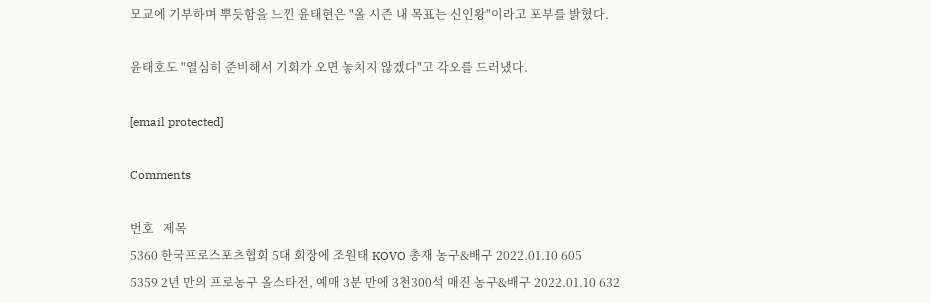모교에 기부하며 뿌듯함을 느낀 윤태현은 "올 시즌 내 목표는 신인왕"이라고 포부를 밝혔다.

윤태호도 "열심히 준비해서 기회가 오면 놓치지 않겠다"고 각오를 드러냈다.

[email protected]

Comments

번호   제목
5360 한국프로스포츠협회 5대 회장에 조원태 KOVO 총재 농구&배구 2022.01.10 605
5359 2년 만의 프로농구 올스타전, 예매 3분 만에 3천300석 매진 농구&배구 2022.01.10 632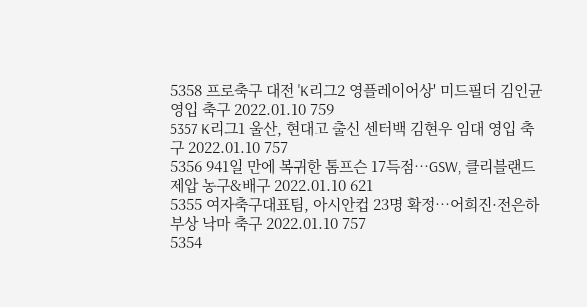5358 프로축구 대전 'K리그2 영플레이어상' 미드필더 김인균 영입 축구 2022.01.10 759
5357 K리그1 울산, 현대고 출신 센터백 김현우 임대 영입 축구 2022.01.10 757
5356 941일 만에 복귀한 톰프슨 17득점…GSW, 클리블랜드 제압 농구&배구 2022.01.10 621
5355 여자축구대표팀, 아시안컵 23명 확정…어희진·전은하 부상 낙마 축구 2022.01.10 757
5354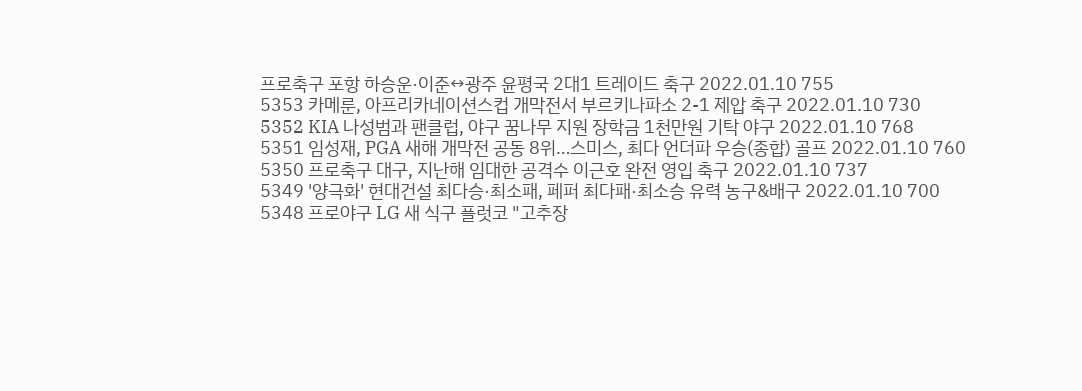프로축구 포항 하승운·이준↔광주 윤평국 2대1 트레이드 축구 2022.01.10 755
5353 카메룬, 아프리카네이션스컵 개막전서 부르키나파소 2-1 제압 축구 2022.01.10 730
5352 KIA 나성범과 팬클럽, 야구 꿈나무 지원 장학금 1천만원 기탁 야구 2022.01.10 768
5351 임성재, PGA 새해 개막전 공동 8위…스미스, 최다 언더파 우승(종합) 골프 2022.01.10 760
5350 프로축구 대구, 지난해 임대한 공격수 이근호 완전 영입 축구 2022.01.10 737
5349 '양극화' 현대건설 최다승·최소패, 페퍼 최다패·최소승 유력 농구&배구 2022.01.10 700
5348 프로야구 LG 새 식구 플럿코 "고추장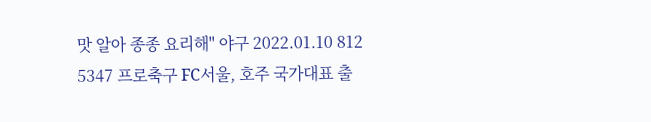맛 알아 종종 요리해" 야구 2022.01.10 812
5347 프로축구 FC서울, 호주 국가대표 출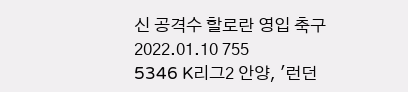신 공격수 할로란 영입 축구 2022.01.10 755
5346 K리그2 안양, '런던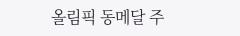올림픽 동메달 주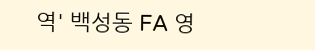역' 백성동 FA 영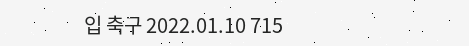입 축구 2022.01.10 715